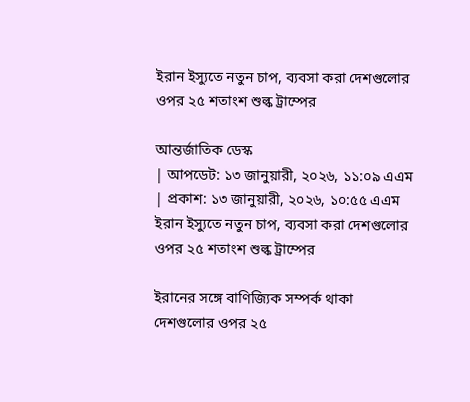ইরান ইস্যুতে নতুন চাপ, ব্যবসা করা দেশগুলোর ওপর ২৫ শতাংশ শুল্ক ট্রাম্পের

আন্তর্জাতিক ডেস্ক
| আপডেট: ১৩ জানুয়ারী, ২০২৬, ১১:০৯ এএম | প্রকাশ: ১৩ জানুয়ারী, ২০২৬, ১০:৫৫ এএম
ইরান ইস্যুতে নতুন চাপ, ব্যবসা করা দেশগুলোর ওপর ২৫ শতাংশ শুল্ক ট্রাম্পের

ইরানের সঙ্গে বাণিজ্যিক সম্পর্ক থাকা দেশগুলোর ওপর ২৫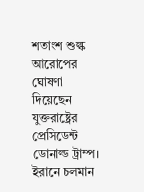শতাংশ শুল্ক আরোপের ঘোষণা দিয়েছেন যুক্তরাষ্ট্রের প্রেসিডেন্ট ডোনাল্ড ট্রাম্প। ইরানে চলমান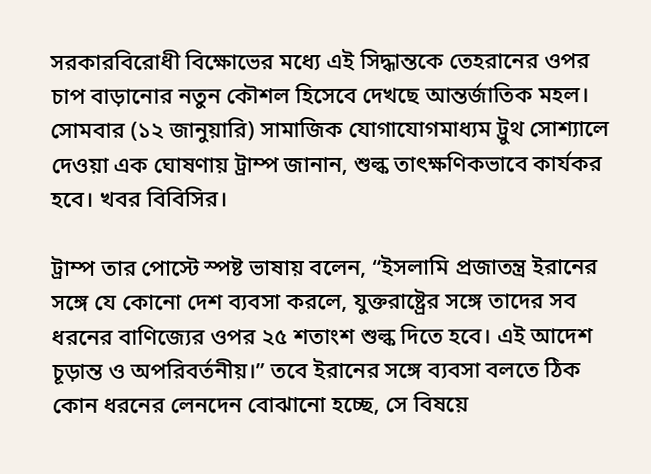সরকারবিরোধী বিক্ষোভের মধ্যে এই সিদ্ধান্তকে তেহরানের ওপর চাপ বাড়ানোর নতুন কৌশল হিসেবে দেখছে আন্তর্জাতিক মহল। সোমবার (১২ জানুয়ারি) সামাজিক যোগাযোগমাধ্যম ট্রুথ সোশ্যালে দেওয়া এক ঘোষণায় ট্রাম্প জানান, শুল্ক তাৎক্ষণিকভাবে কার্যকর হবে। খবর বিবিসির।

ট্রাম্প তার পোস্টে স্পষ্ট ভাষায় বলেন, “ইসলামি প্রজাতন্ত্র ইরানের সঙ্গে যে কোনো দেশ ব্যবসা করলে, যুক্তরাষ্ট্রের সঙ্গে তাদের সব ধরনের বাণিজ্যের ওপর ২৫ শতাংশ শুল্ক দিতে হবে। এই আদেশ চূড়ান্ত ও অপরিবর্তনীয়।” তবে ইরানের সঙ্গে ব্যবসা বলতে ঠিক কোন ধরনের লেনদেন বোঝানো হচ্ছে, সে বিষয়ে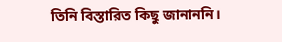তিনি বিস্তারিত কিছু জানাননি।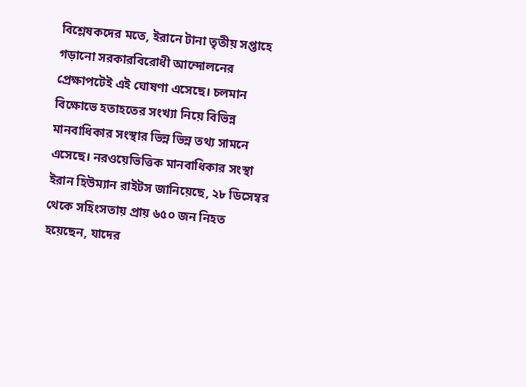বিশ্লেষকদের মতে, ইরানে টানা তৃতীয় সপ্তাহে গড়ানো সরকারবিরোধী আন্দোলনের প্রেক্ষাপটেই এই ঘোষণা এসেছে। চলমান বিক্ষোভে হতাহতের সংখ্যা নিয়ে বিভিন্ন মানবাধিকার সংস্থার ভিন্ন ভিন্ন তথ্য সামনে এসেছে। নরওয়েভিত্তিক মানবাধিকার সংস্থা ইরান হিউম্যান রাইটস জানিয়েছে, ২৮ ডিসেম্বর থেকে সহিংসতায় প্রায় ৬৫০ জন নিহত হয়েছেন, যাদের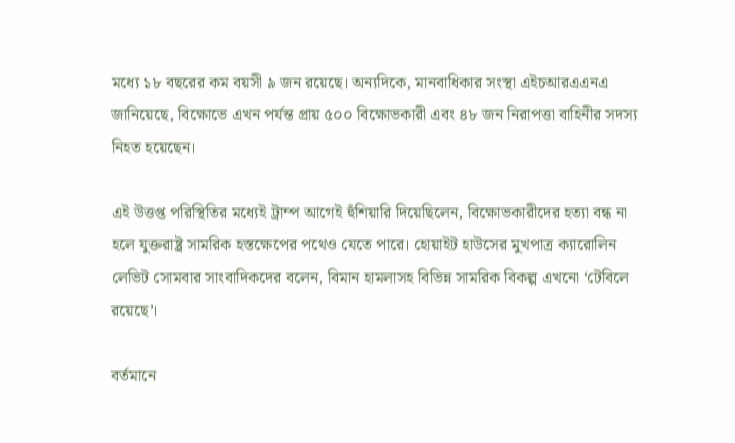মধ্যে ১৮ বছরের কম বয়সী ৯ জন রয়েছে। অন্যদিকে, মানবাধিকার সংস্থা এইচআরএএনএ জানিয়েছে, বিক্ষোভে এখন পর্যন্ত প্রায় ৫০০ বিক্ষোভকারী এবং ৪৮ জন নিরাপত্তা বাহিনীর সদস্য নিহত হয়েছেন।

এই উত্তপ্ত পরিস্থিতির মধ্যেই ট্রাম্প আগেই হুঁশিয়ারি দিয়েছিলেন, বিক্ষোভকারীদের হত্যা বন্ধ না হলে যুক্তরাষ্ট্র সামরিক হস্তক্ষেপের পথেও যেতে পারে। হোয়াইট হাউসের মুখপাত্র ক্যারোলিন লেভিট সোমবার সাংবাদিকদের বলেন, বিমান হামলাসহ বিভিন্ন সামরিক বিকল্প এখনো ‘টেবিলে রয়েছে’।

বর্তমানে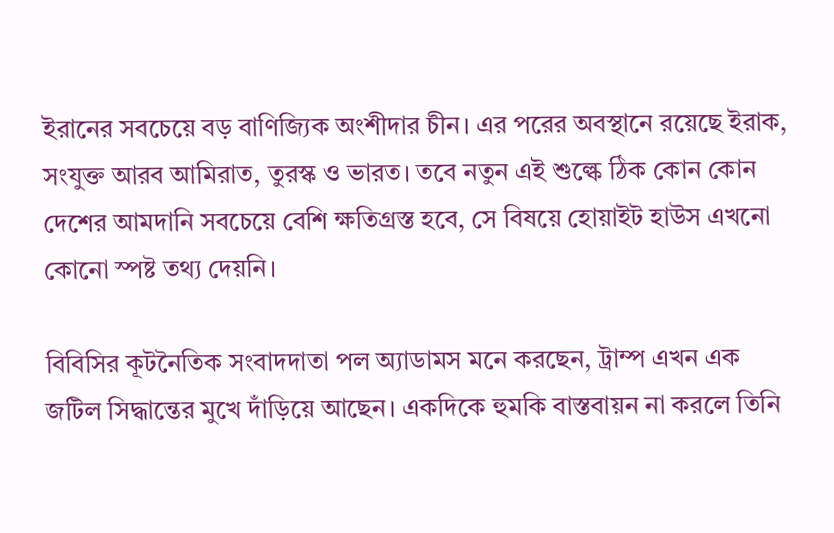ইরানের সবচেয়ে বড় বাণিজ্যিক অংশীদার চীন। এর পরের অবস্থানে রয়েছে ইরাক, সংযুক্ত আরব আমিরাত, তুরস্ক ও ভারত। তবে নতুন এই শুল্কে ঠিক কোন কোন দেশের আমদানি সবচেয়ে বেশি ক্ষতিগ্রস্ত হবে, সে বিষয়ে হোয়াইট হাউস এখনো কোনো স্পষ্ট তথ্য দেয়নি।

বিবিসির কূটনৈতিক সংবাদদাতা পল অ্যাডামস মনে করছেন, ট্রাম্প এখন এক জটিল সিদ্ধান্তের মুখে দাঁড়িয়ে আছেন। একদিকে হুমকি বাস্তবায়ন না করলে তিনি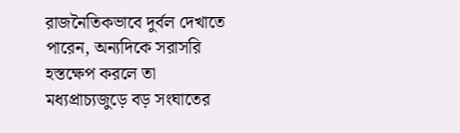রাজনৈতিকভাবে দুর্বল দেখাতে পারেন, অন্যদিকে সরাসরি হস্তক্ষেপ করলে তা মধ্যপ্রাচ্যজুড়ে বড় সংঘাতের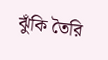ঝুঁকি তৈরি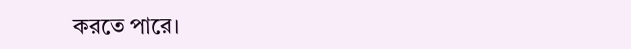করতে পারে।